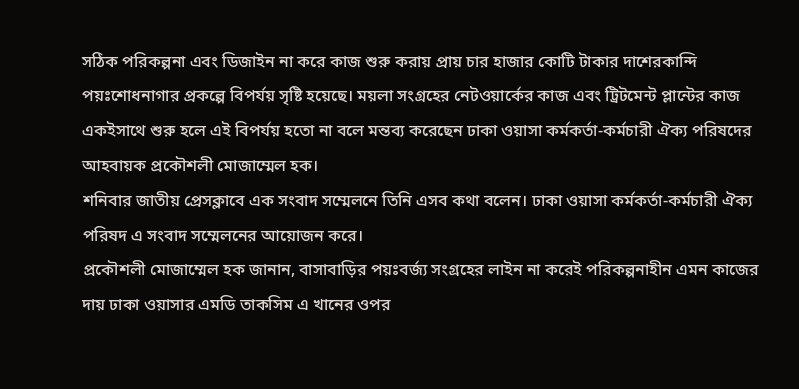সঠিক পরিকল্পনা এবং ডিজাইন না করে কাজ শুরু করায় প্রায় চার হাজার কোটি টাকার দাশেরকান্দি পয়ঃশোধনাগার প্রকল্পে বিপর্যয় সৃষ্টি হয়েছে। ময়লা সংগ্রহের নেটওয়ার্কের কাজ এবং ট্রিটমেন্ট প্লান্টের কাজ একইসাথে শুরু হলে এই বিপর্যয় হতো না বলে মন্তব্য করেছেন ঢাকা ওয়াসা কর্মকর্তা-কর্মচারী ঐক্য পরিষদের আহবায়ক প্রকৌশলী মোজাম্মেল হক।
শনিবার জাতীয় প্রেসক্লাবে এক সংবাদ সম্মেলনে তিনি এসব কথা বলেন। ঢাকা ওয়াসা কর্মকর্তা-কর্মচারী ঐক্য পরিষদ এ সংবাদ সম্মেলনের আয়োজন করে।
প্রকৌশলী মোজাম্মেল হক জানান, বাসাবাড়ির পয়ঃবর্জ্য সংগ্রহের লাইন না করেই পরিকল্পনাহীন এমন কাজের দায় ঢাকা ওয়াসার এমডি তাকসিম এ খানের ওপর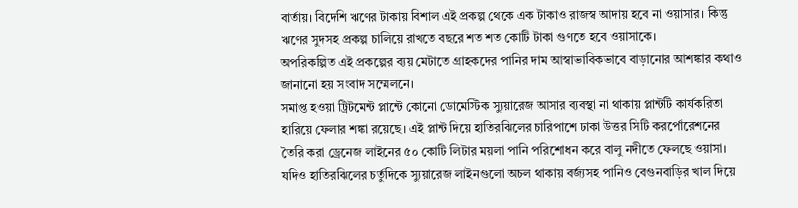বার্তায়। বিদেশি ঋণের টাকায় বিশাল এই প্রকল্প থেকে এক টাকাও রাজস্ব আদায় হবে না ওয়াসার। কিন্তু ঋণের সুদসহ প্রকল্প চালিয়ে রাখতে বছরে শত শত কোটি টাকা গুণতে হবে ওয়াসাকে।
অপরিকল্পিত এই প্রকল্পের ব্যয় মেটাতে গ্রাহকদের পানির দাম আস্বাভাবিকভাবে বাড়ানোর আশঙ্কার কথাও জানানো হয় সংবাদ সম্মেলনে।
সমাপ্ত হওয়া ট্রিটমেন্ট প্লান্টে কোনো ডোমেস্টিক স্যুয়ারেজ আসার ব্যবস্থা না থাকায় প্লান্টটি কার্যকরিতা হারিয়ে ফেলার শঙ্কা রয়েছে। এই প্লান্ট দিয়ে হাতিরঝিলের চারিপাশে ঢাকা উত্তর সিটি করর্পোরেশনের তৈরি করা ড্রেনেজ লাইনের ৫০ কোটি লিটার ময়লা পানি পরিশোধন করে বালু নদীতে ফেলছে ওয়াসা। যদিও হাতিরঝিলের চর্তুদিকে স্যুয়ারেজ লাইনগুলো অচল থাকায় বর্জ্যসহ পানিও বেগুনবাড়ির খাল দিয়ে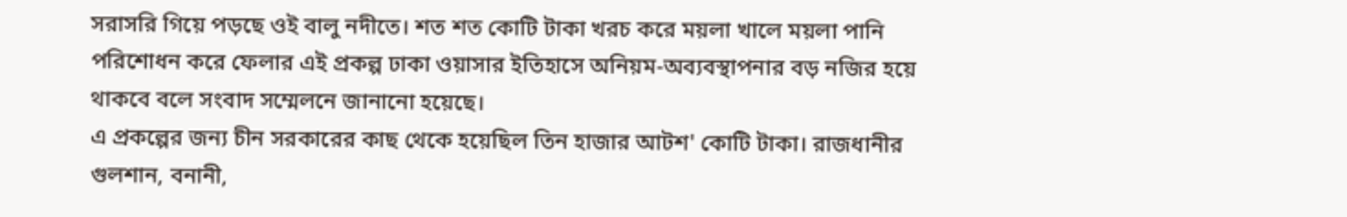সরাসরি গিয়ে পড়ছে ওই বালু নদীতে। শত শত কোটি টাকা খরচ করে ময়লা খালে ময়লা পানি পরিশোধন করে ফেলার এই প্রকল্প ঢাকা ওয়াসার ইতিহাসে অনিয়ম-অব্যবস্থাপনার বড় নজির হয়ে থাকবে বলে সংবাদ সম্মেলনে জানানো হয়েছে।
এ প্রকল্পের জন্য চীন সরকারের কাছ থেকে হয়েছিল তিন হাজার আটশ' কোটি টাকা। রাজধানীর গুলশান, বনানী,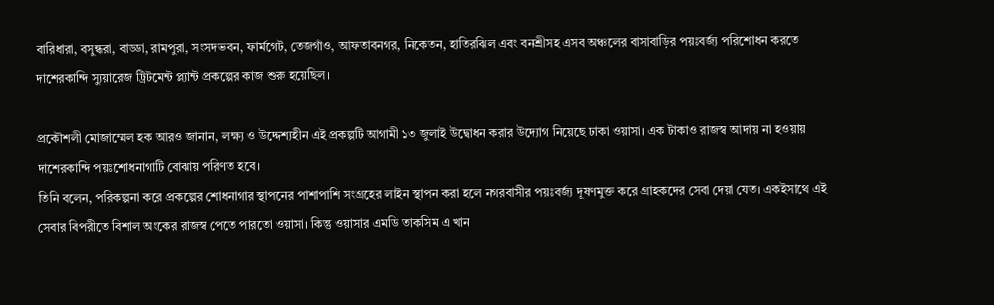বারিধারা, বসুন্ধরা, বাড্ডা, রামপুরা, সংসদভবন, ফার্মগেট, তেজগাঁও, আফতাবনগর, নিকেতন, হাতিরঝিল এবং বনশ্রীসহ এসব অঞ্চলের বাসাবাড়ির পয়ঃবর্জ্য পরিশোধন করতে দাশেরকান্দি স্যুয়ারেজ ট্রিটমেন্ট প্ল্যান্ট প্রকল্পের কাজ শুরু হয়েছিল।

প্রকৌশলী মোজাম্মেল হক আরও জানান, লক্ষ্য ও উদ্দেশ্যহীন এই প্রকল্পটি আগামী ১৩ জুলাই উদ্বোধন করার উদ্যোগ নিয়েছে ঢাকা ওয়াসা। এক টাকাও রাজস্ব আদায় না হওয়ায় দাশেরকান্দি পয়ঃশোধনাগাটি বোঝায় পরিণত হবে।
তিনি বলেন, পরিকল্পনা করে প্রকল্পের শোধনাগার স্থাপনের পাশাপাশি সংগ্রহের লাইন স্থাপন করা হলে নগরবাসীর পয়ঃবর্জ্য দূষণমুক্ত করে গ্রাহকদের সেবা দেয়া যেত। একইসাথে এই সেবার বিপরীতে বিশাল অংকের রাজস্ব পেতে পারতো ওয়াসা। কিন্তু ওয়াসার এমডি তাকসিম এ খান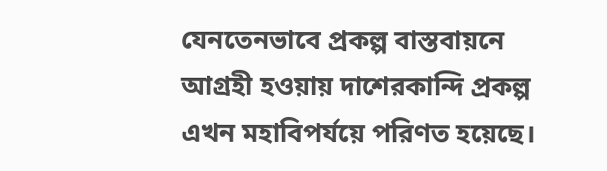যেনতেনভাবে প্রকল্প বাস্তবায়নে আগ্রহী হওয়ায় দাশেরকান্দি প্রকল্প এখন মহাবিপর্যয়ে পরিণত হয়েছে।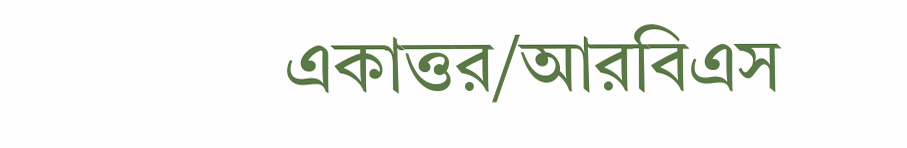একাত্তর/আরবিএস